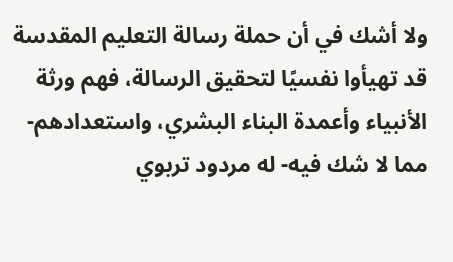ولا أشك في أن حملة رسالة التعليم المقدسة قد تهيأوا نفسيًا لتحقيق الرسالة، فهم ورثة الأنبياء وأعمدة البناء البشري، واستعدادهم- مما لا شك فيه- له مردود تربوي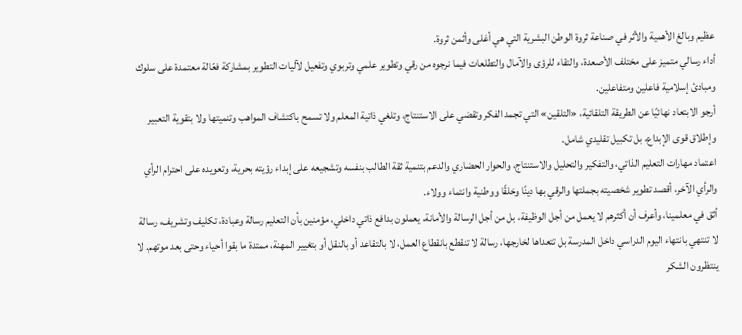عظيم وبالغ الأهمية والأثر في صناعة ثروة الوطن البشرية التي هي أغلى وأثمن ثروة.
أداء رسالي متميز على مختلف الأصعدة، والتقاء للرؤى والآمال والتطلعات فيما نرجوه من رقي وتطوير علمي وتربوي وتفعيل لآليات التطوير بمشاركة فعّالة معتمدة على سلوك ومبادئ إسلامية فاعلين ومتفاعلين.
أرجو الابتعاد نهائيًا عن الطريقة التلقائية، «التلقين» التي تجمد الفكر وتقضي على الاستنتاج، وتلغي ذاتية المعلم ولا تسمح باكتشاف المواهب وتنميتها ولا بتقوية التعبير وإطلاق قوى الإبداع، بل تكبيل تقليدي شامل.
اعتماد مهارات التعليم الذاتي، والتفكير والتحليل والاستنتاج، والحوار الحضاري والدعم بتنمية ثقة الطالب بنفسه وتشجيعه على إبداء رؤيته بحرية، وتعويده على احترام الرأي والرأي الآخر، أقصد تطوير شخصيته بجملتها والرقي بها دينًا وخلقًا ووطنية وانتماء وولاء.
أثق في معلمينا، وأعرف أن أكثرهم لا يعمل من أجل الوظيفة، بل من أجل الرسالة والأمانة، يعملون بدافع ذاتي داخلي، مؤمنين بأن التعليم رسالة وعبادة، تكليف وتشريف، رسالة لا تنتهي بانتهاء اليوم الدراسي داخل المدرسة بل تتعداها لخارجها، رسالة لا تنقطع بانقطاع العمل، لا بالتقاعد أو بالنقل أو بتغيير المهنة، ممتدة ما بقوا أحياء وحتى بعد موتهم. لا ينتظرون الشكر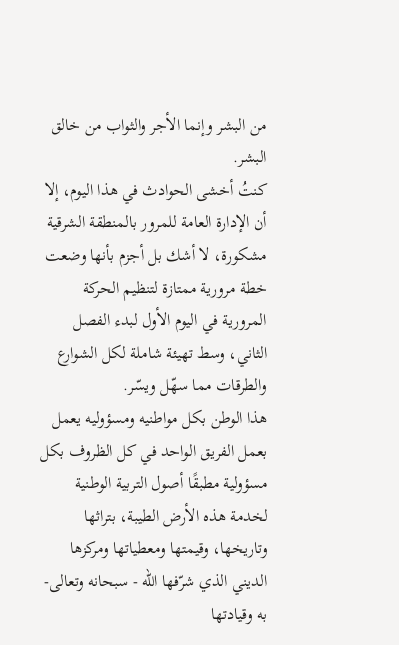من البشر وإنما الأجر والثواب من خالق البشر.
كنتُ أخشى الحوادث في هذا اليوم، إلا أن الإدارة العامة للمرور بالمنطقة الشرقية مشكورة، لا أشك بل أجزم بأنها وضعت خطة مرورية ممتازة لتنظيم الحركة المرورية في اليوم الأول لبدء الفصل الثاني، وسط تهيئة شاملة لكل الشوارع والطرقات مما سهّل ويسّر.
هذا الوطن بكل مواطنيه ومسؤوليه يعمل بعمل الفريق الواحد في كل الظروف بكل مسؤولية مطبقًا أصول التربية الوطنية لخدمة هذه الأرض الطيبة، بتراثها وتاريخها، وقيمتها ومعطياتها ومركزها الديني الذي شرّفها الله - سبحانه وتعالى- به وقيادتها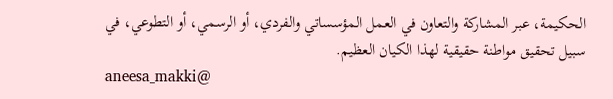الحكيمة، عبر المشاركة والتعاون في العمل المؤسساتي والفردي، أو الرسمي، أو التطوعي، في سبيل تحقيق مواطنة حقيقية لهذا الكيان العظيم.
aneesa_makki@